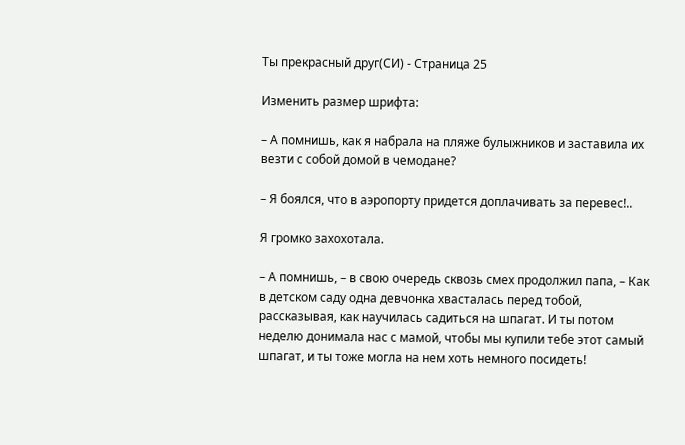Ты прекрасный друг(СИ) - Страница 25

Изменить размер шрифта:

– А помнишь, как я набрала на пляже булыжников и заставила их везти с собой домой в чемодане?

– Я боялся, что в аэропорту придется доплачивать за перевес!..

Я громко захохотала.

– А помнишь, – в свою очередь сквозь смех продолжил папа, – Как в детском саду одна девчонка хвасталась перед тобой, рассказывая, как научилась садиться на шпагат. И ты потом неделю донимала нас с мамой, чтобы мы купили тебе этот самый шпагат, и ты тоже могла на нем хоть немного посидеть!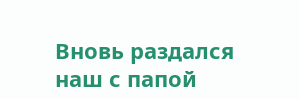Вновь раздался наш с папой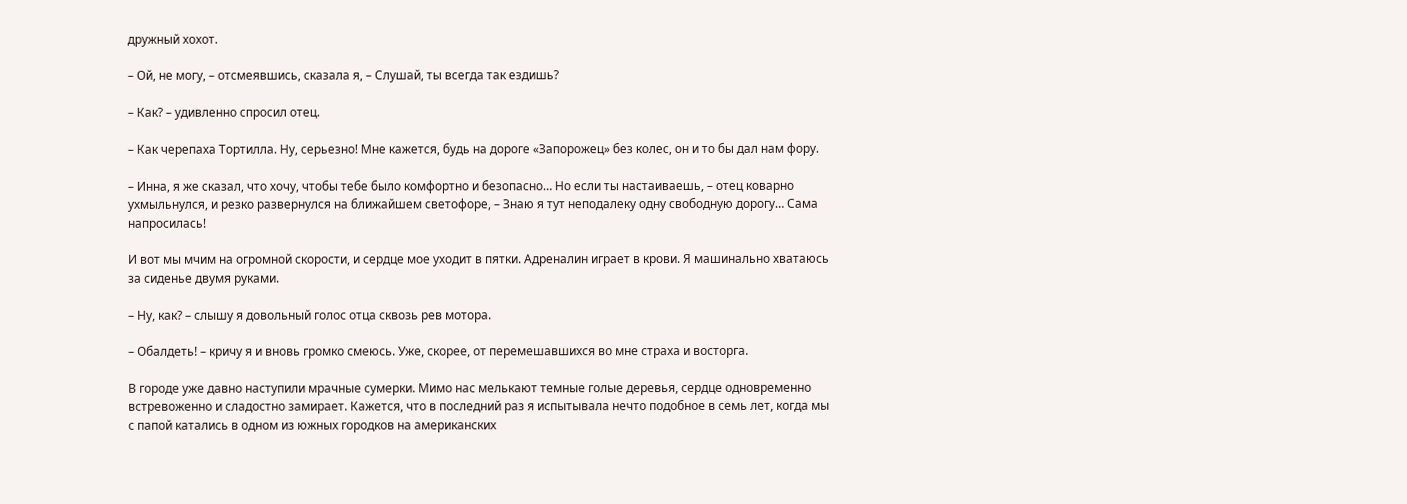дружный хохот.

– Ой, не могу, – отсмеявшись, сказала я, – Слушай, ты всегда так ездишь?

– Как? – удивленно спросил отец.

– Как черепаха Тортилла. Ну, серьезно! Мне кажется, будь на дороге «Запорожец» без колес, он и то бы дал нам фору.

– Инна, я же сказал, что хочу, чтобы тебе было комфортно и безопасно… Но если ты настаиваешь, – отец коварно ухмыльнулся, и резко развернулся на ближайшем светофоре, – Знаю я тут неподалеку одну свободную дорогу… Сама напросилась!

И вот мы мчим на огромной скорости, и сердце мое уходит в пятки. Адреналин играет в крови. Я машинально хватаюсь за сиденье двумя руками.

– Ну, как? – слышу я довольный голос отца сквозь рев мотора.

– Обалдеть! – кричу я и вновь громко смеюсь. Уже, скорее, от перемешавшихся во мне страха и восторга.

В городе уже давно наступили мрачные сумерки. Мимо нас мелькают темные голые деревья, сердце одновременно встревоженно и сладостно замирает. Кажется, что в последний раз я испытывала нечто подобное в семь лет, когда мы с папой катались в одном из южных городков на американских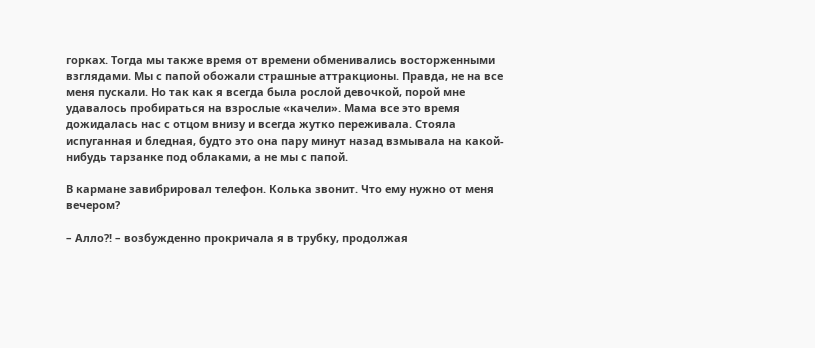горках. Тогда мы также время от времени обменивались восторженными взглядами. Мы с папой обожали страшные аттракционы. Правда, не на все меня пускали. Но так как я всегда была рослой девочкой, порой мне удавалось пробираться на взрослые «качели». Мама все это время дожидалась нас с отцом внизу и всегда жутко переживала. Стояла испуганная и бледная, будто это она пару минут назад взмывала на какой-нибудь тарзанке под облаками, а не мы с папой.

В кармане завибрировал телефон. Колька звонит. Что ему нужно от меня вечером?

– Алло?! – возбужденно прокричала я в трубку, продолжая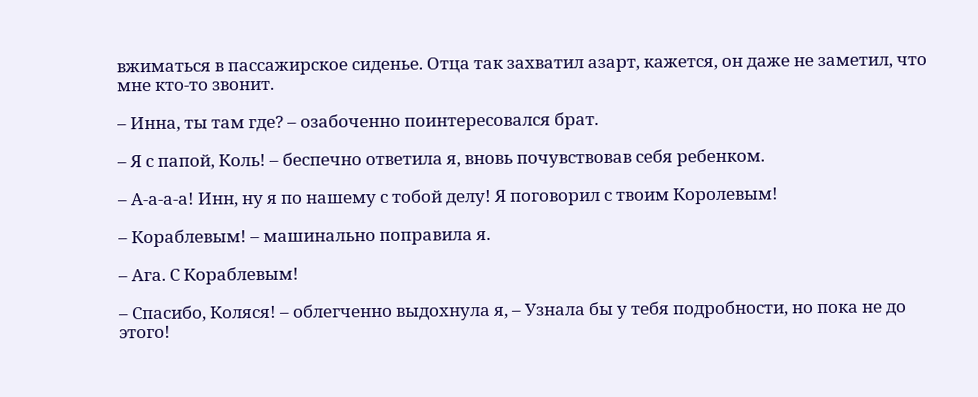вжиматься в пассажирское сиденье. Отца так захватил азарт, кажется, он даже не заметил, что мне кто-то звонит.

– Инна, ты там где? – озабоченно поинтересовался брат.

– Я с папой, Коль! – беспечно ответила я, вновь почувствовав себя ребенком.

– А-а-а-а! Инн, ну я по нашему с тобой делу! Я поговорил с твоим Королевым!

– Кораблевым! – машинально поправила я.

– Ага. С Кораблевым!

– Спасибо, Коляся! – облегченно выдохнула я, – Узнала бы у тебя подробности, но пока не до этого!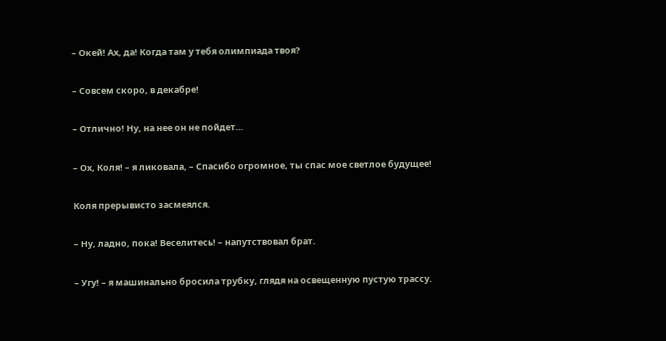– Окей! Ах, да! Когда там у тебя олимпиада твоя?

– Совсем скоро, в декабре!

– Отлично! Ну, на нее он не пойдет…

– Ох, Коля! – я ликовала, – Спасибо огромное, ты спас мое светлое будущее!

Коля прерывисто засмеялся.

– Ну, ладно, пока! Веселитесь! – напутствовал брат.

– Угу! – я машинально бросила трубку, глядя на освещенную пустую трассу.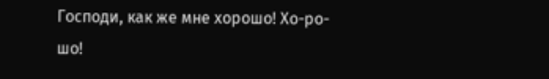Господи, как же мне хорошо! Хо-ро-шо!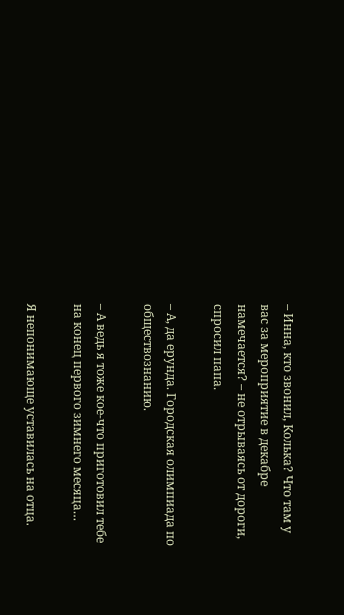– Инна, кто звонил, Колька? Что там у вас за мероприятие в декабре намечается? – не отрываясь от дороги, спросил папа.

– А, да ерунда. Городская олимпиада по обществознанию.

– А ведь я тоже кое-что приготовил тебе на конец первого зимнего месяца…

Я непонимающе уставилась на отца.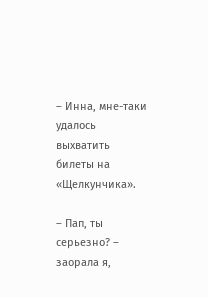– Инна, мне-таки удалось выхватить билеты на «Щелкунчика».

– Пап, ты серьезно? – заорала я,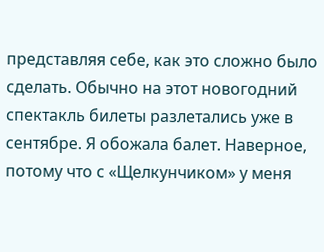представляя себе, как это сложно было сделать. Обычно на этот новогодний спектакль билеты разлетались уже в сентябре. Я обожала балет. Наверное, потому что с «Щелкунчиком» у меня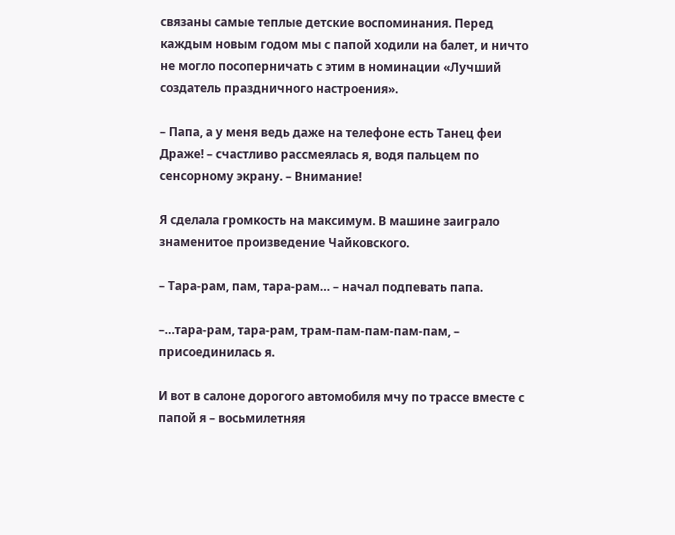связаны самые теплые детские воспоминания. Перед каждым новым годом мы с папой ходили на балет, и ничто не могло посоперничать с этим в номинации «Лучший создатель праздничного настроения».

– Папа, а у меня ведь даже на телефоне есть Танец феи Драже! – счастливо рассмеялась я, водя пальцем по сенсорному экрану. – Внимание!

Я сделала громкость на максимум. В машине заиграло знаменитое произведение Чайковского.

– Тара-рам, пам, тара-рам… – начал подпевать папа.

–…тара-рам, тара-рам, трам-пам-пам-пам-пам, – присоединилась я.

И вот в салоне дорогого автомобиля мчу по трассе вместе с папой я – восьмилетняя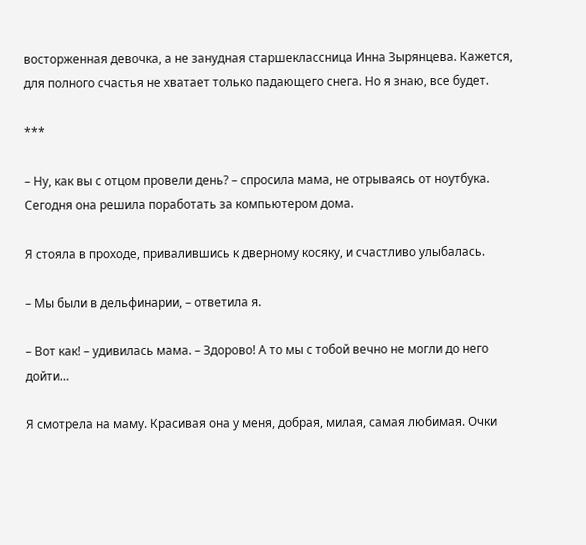восторженная девочка, а не занудная старшеклассница Инна Зырянцева. Кажется, для полного счастья не хватает только падающего снега. Но я знаю, все будет.

***

– Ну, как вы с отцом провели день? – спросила мама, не отрываясь от ноутбука. Сегодня она решила поработать за компьютером дома.

Я стояла в проходе, привалившись к дверному косяку, и счастливо улыбалась.

– Мы были в дельфинарии, – ответила я.

– Вот как! – удивилась мама. – Здорово! А то мы с тобой вечно не могли до него дойти…

Я смотрела на маму. Красивая она у меня, добрая, милая, самая любимая. Очки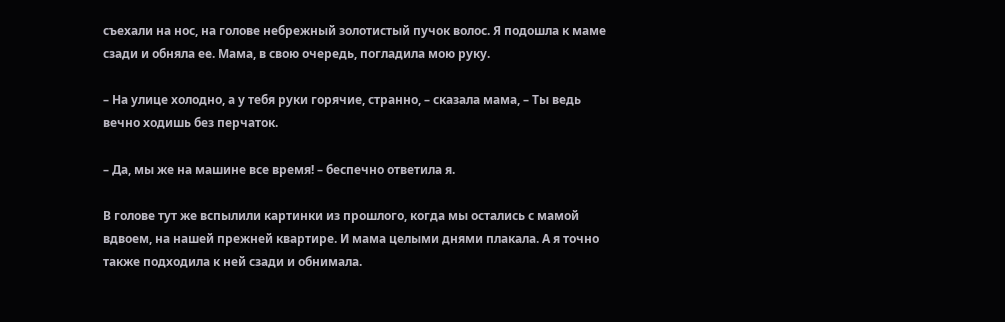съехали на нос, на голове небрежный золотистый пучок волос. Я подошла к маме сзади и обняла ее. Мама, в свою очередь, погладила мою руку.

– На улице холодно, а у тебя руки горячие, странно, – сказала мама, – Ты ведь вечно ходишь без перчаток.

– Да, мы же на машине все время! – беспечно ответила я.

В голове тут же вспылили картинки из прошлого, когда мы остались с мамой вдвоем, на нашей прежней квартире. И мама целыми днями плакала. А я точно также подходила к ней сзади и обнимала.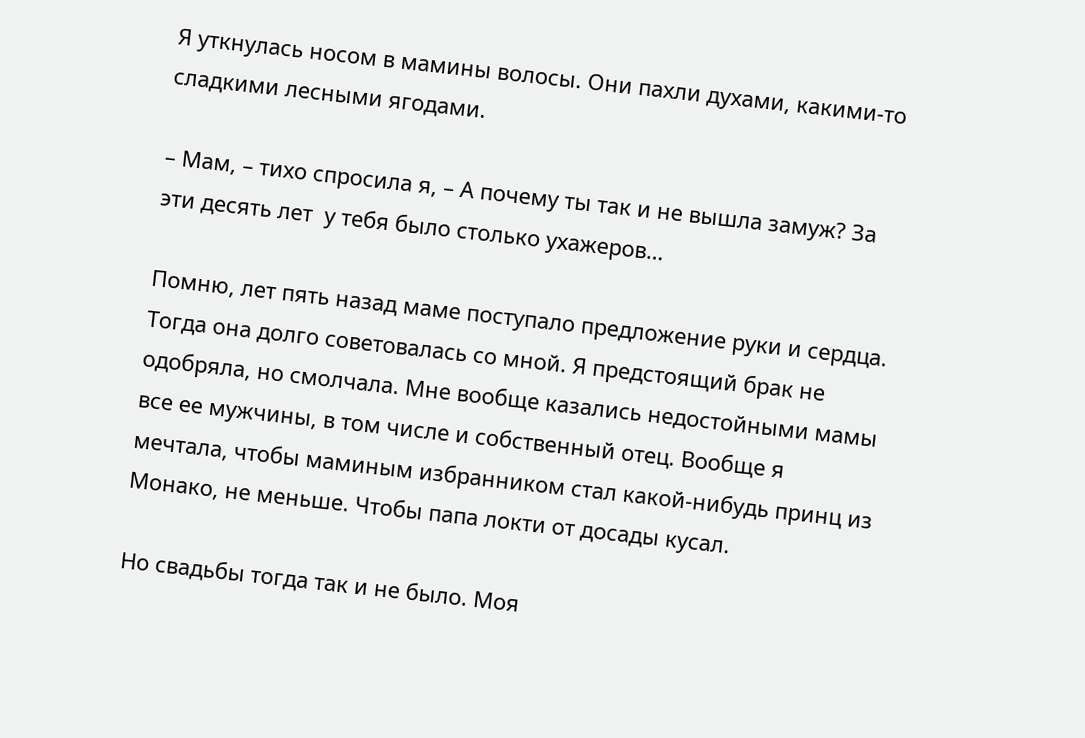Я уткнулась носом в мамины волосы. Они пахли духами, какими-то сладкими лесными ягодами.

– Мам, – тихо спросила я, – А почему ты так и не вышла замуж? За эти десять лет  у тебя было столько ухажеров…

Помню, лет пять назад маме поступало предложение руки и сердца. Тогда она долго советовалась со мной. Я предстоящий брак не одобряла, но смолчала. Мне вообще казались недостойными мамы все ее мужчины, в том числе и собственный отец. Вообще я мечтала, чтобы маминым избранником стал какой-нибудь принц из Монако, не меньше. Чтобы папа локти от досады кусал.

Но свадьбы тогда так и не было. Моя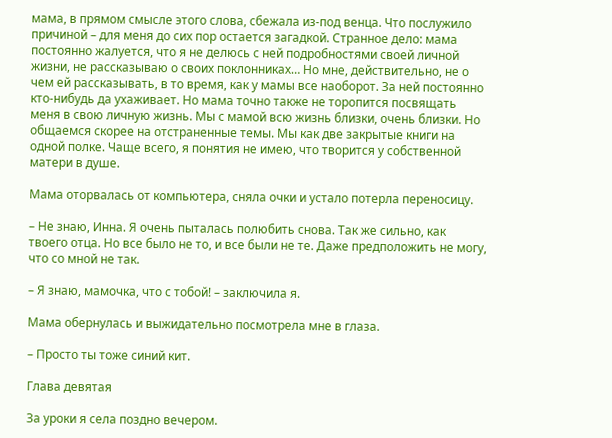мама, в прямом смысле этого слова, сбежала из-под венца. Что послужило причиной – для меня до сих пор остается загадкой. Странное дело: мама постоянно жалуется, что я не делюсь с ней подробностями своей личной жизни, не рассказываю о своих поклонниках… Но мне, действительно, не о чем ей рассказывать, в то время, как у мамы все наоборот. За ней постоянно кто-нибудь да ухаживает. Но мама точно также не торопится посвящать меня в свою личную жизнь. Мы с мамой всю жизнь близки, очень близки. Но общаемся скорее на отстраненные темы. Мы как две закрытые книги на одной полке. Чаще всего, я понятия не имею, что творится у собственной матери в душе.

Мама оторвалась от компьютера, сняла очки и устало потерла переносицу.

– Не знаю, Инна. Я очень пыталась полюбить снова. Так же сильно, как твоего отца. Но все было не то, и все были не те. Даже предположить не могу, что со мной не так.

– Я знаю, мамочка, что с тобой! – заключила я.

Мама обернулась и выжидательно посмотрела мне в глаза.

– Просто ты тоже синий кит.

Глава девятая

За уроки я села поздно вечером.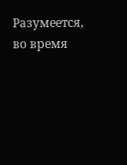Разумеется, во время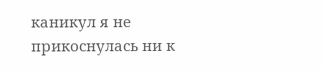каникул я не прикоснулась ни к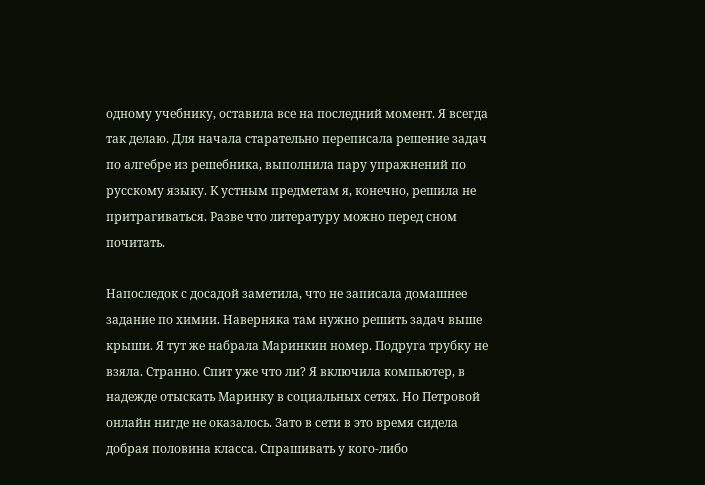одному учебнику, оставила все на последний момент. Я всегда так делаю. Для начала старательно переписала решение задач по алгебре из решебника, выполнила пару упражнений по русскому языку. К устным предметам я, конечно, решила не притрагиваться. Разве что литературу можно перед сном почитать.

Напоследок с досадой заметила, что не записала домашнее задание по химии. Наверняка там нужно решить задач выше крыши. Я тут же набрала Маринкин номер. Подруга трубку не взяла. Странно. Спит уже что ли? Я включила компьютер, в надежде отыскать Маринку в социальных сетях. Но Петровой онлайн нигде не оказалось. Зато в сети в это время сидела добрая половина класса. Спрашивать у кого-либо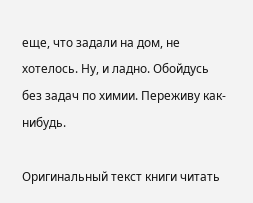еще, что задали на дом, не хотелось. Ну, и ладно. Обойдусь без задач по химии. Переживу как-нибудь.

Оригинальный текст книги читать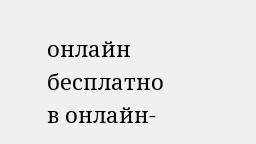онлайн бесплатно в онлайн-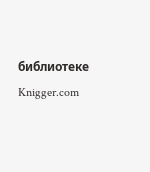библиотеке Knigger.com